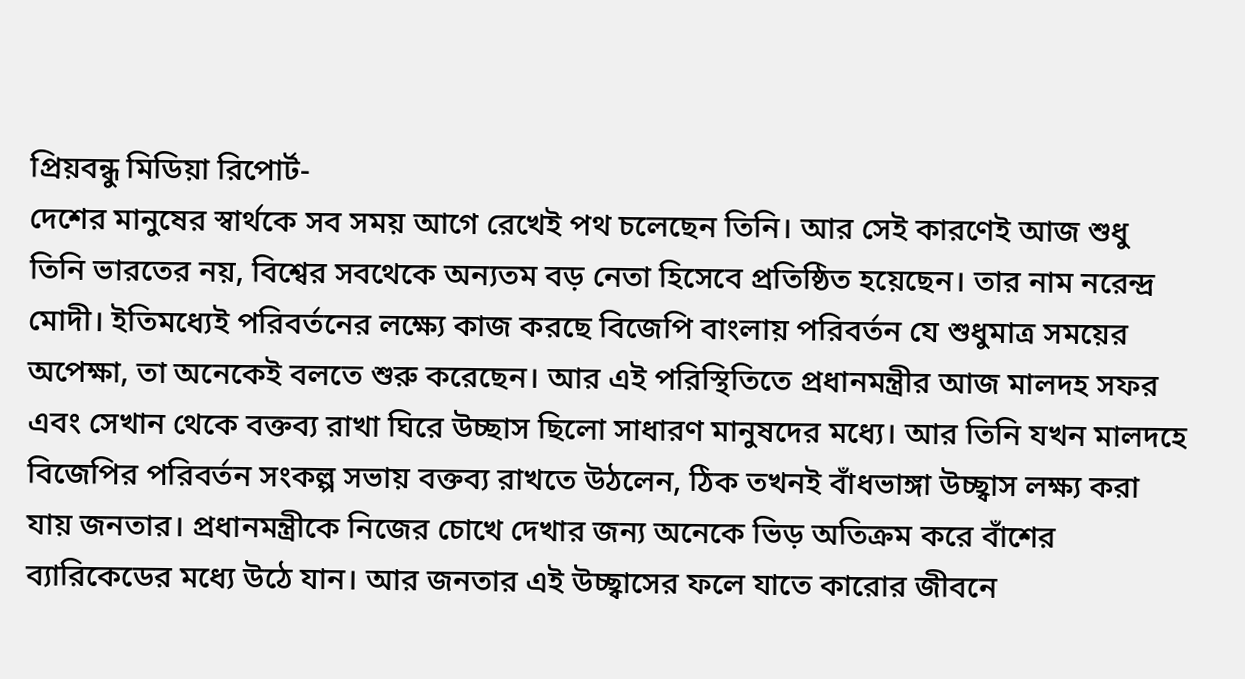প্রিয়বন্ধু মিডিয়া রিপোর্ট-
দেশের মানুষের স্বার্থকে সব সময় আগে রেখেই পথ চলেছেন তিনি। আর সেই কারণেই আজ শুধু তিনি ভারতের নয়, বিশ্বের সবথেকে অন্যতম বড় নেতা হিসেবে প্রতিষ্ঠিত হয়েছেন। তার নাম নরেন্দ্র মোদী। ইতিমধ্যেই পরিবর্তনের লক্ষ্যে কাজ করছে বিজেপি বাংলায় পরিবর্তন যে শুধুমাত্র সময়ের অপেক্ষা, তা অনেকেই বলতে শুরু করেছেন। আর এই পরিস্থিতিতে প্রধানমন্ত্রীর আজ মালদহ সফর এবং সেখান থেকে বক্তব্য রাখা ঘিরে উচ্ছাস ছিলো সাধারণ মানুষদের মধ্যে। আর তিনি যখন মালদহে বিজেপির পরিবর্তন সংকল্প সভায় বক্তব্য রাখতে উঠলেন, ঠিক তখনই বাঁধভাঙ্গা উচ্ছ্বাস লক্ষ্য করা যায় জনতার। প্রধানমন্ত্রীকে নিজের চোখে দেখার জন্য অনেকে ভিড় অতিক্রম করে বাঁশের ব্যারিকেডের মধ্যে উঠে যান। আর জনতার এই উচ্ছ্বাসের ফলে যাতে কারোর জীবনে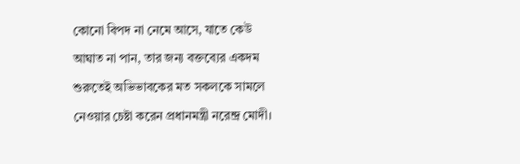কোনো বিপদ না নেমে আসে, যাতে কেউ আঘাত না পান, তার জন্য বক্তব্যের একদম শুরুতেই অভিভাবকের মত সকলকে সামলে নেওয়ার চেষ্টা করেন প্রধানমন্ত্রী নরেন্দ্র মোদী।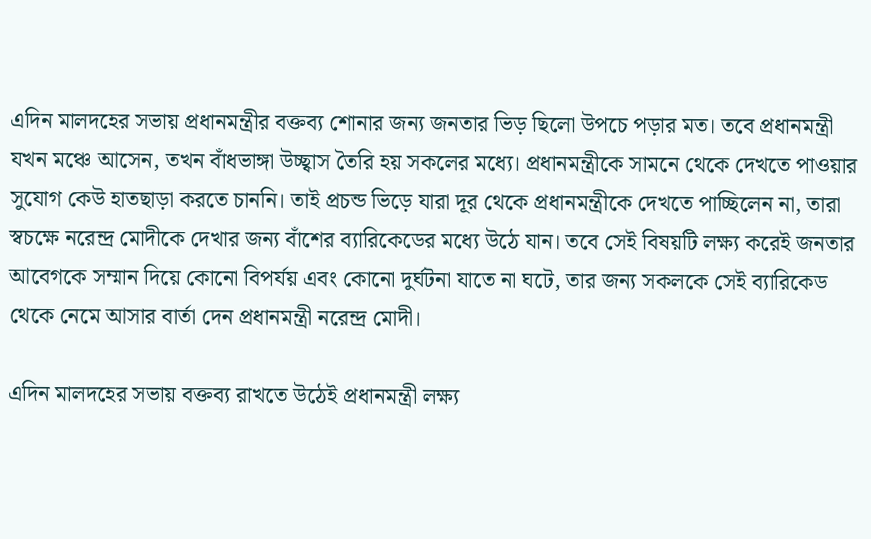এদিন মালদহের সভায় প্রধানমন্ত্রীর বক্তব্য শোনার জন্য জনতার ভিড় ছিলো উপচে পড়ার মত। তবে প্রধানমন্ত্রী যখন মঞ্চে আসেন, তখন বাঁধভাঙ্গা উচ্ছ্বাস তৈরি হয় সকলের মধ্যে। প্রধানমন্ত্রীকে সামনে থেকে দেখতে পাওয়ার সুযোগ কেউ হাতছাড়া করতে চাননি। তাই প্রচন্ড ভিড়ে যারা দূর থেকে প্রধানমন্ত্রীকে দেখতে পাচ্ছিলেন না, তারা স্বচক্ষে নরেন্দ্র মোদীকে দেখার জন্য বাঁশের ব্যারিকেডের মধ্যে উঠে যান। তবে সেই বিষয়টি লক্ষ্য করেই জনতার আবেগকে সম্মান দিয়ে কোনো বিপর্যয় এবং কোনো দুর্ঘটনা যাতে না ঘটে, তার জন্য সকলকে সেই ব্যারিকেড থেকে নেমে আসার বার্তা দেন প্রধানমন্ত্রী নরেন্দ্র মোদী।

এদিন মালদহের সভায় বক্তব্য রাখতে উঠেই প্রধানমন্ত্রী লক্ষ্য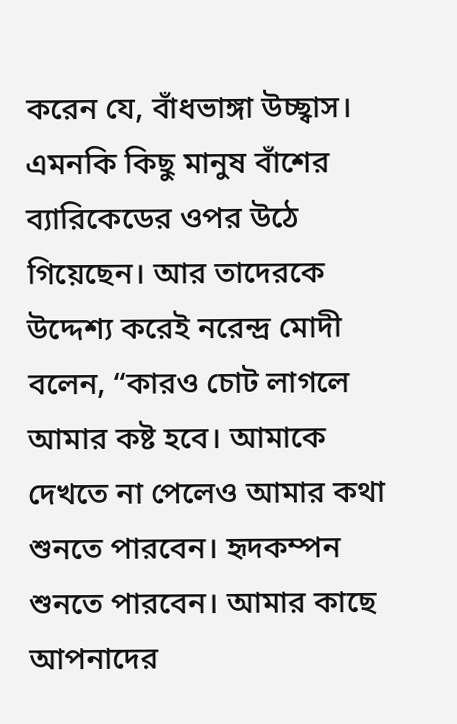করেন যে, বাঁধভাঙ্গা উচ্ছ্বাস। এমনকি কিছু মানুষ বাঁশের ব্যারিকেডের ওপর উঠে গিয়েছেন। আর তাদেরকে উদ্দেশ্য করেই নরেন্দ্র মোদী বলেন, “কারও চোট লাগলে আমার কষ্ট হবে। আমাকে দেখতে না পেলেও আমার কথা শুনতে পারবেন। হৃদকম্পন শুনতে পারবেন। আমার কাছে আপনাদের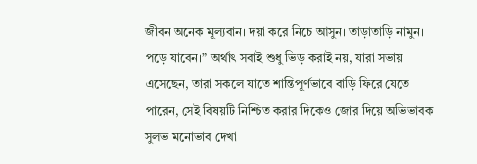জীবন অনেক মূল্যবান। দয়া করে নিচে আসুন। তাড়াতাড়ি নামুন। পড়ে যাবেন।” অর্থাৎ সবাই শুধু ভিড় করাই নয়, যারা সভায় এসেছেন, তারা সকলে যাতে শান্তিপূর্ণভাবে বাড়ি ফিরে যেতে পারেন, সেই বিষয়টি নিশ্চিত করার দিকেও জোর দিয়ে অভিভাবক সুলভ মনোভাব দেখা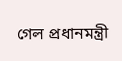গেল প্রধানমন্ত্রী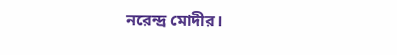নরেন্দ্র মোদীর।